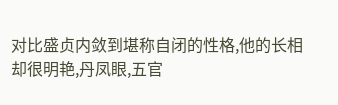对比盛贞内敛到堪称自闭的性格,他的长相却很明艳,丹凤眼,五官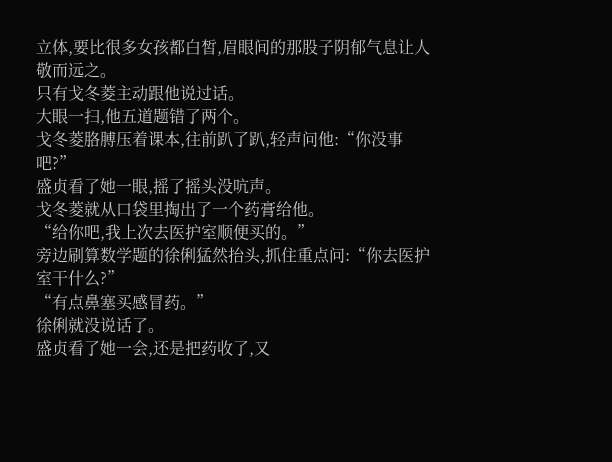立体,要比很多女孩都白皙,眉眼间的那股子阴郁气息让人敬而远之。
只有戈冬菱主动跟他说过话。
大眼一扫,他五道题错了两个。
戈冬菱胳膊压着课本,往前趴了趴,轻声问他:“你没事吧?”
盛贞看了她一眼,摇了摇头没吭声。
戈冬菱就从口袋里掏出了一个药膏给他。
“给你吧,我上次去医护室顺便买的。”
旁边刷算数学题的徐俐猛然抬头,抓住重点问:“你去医护室干什么?”
“有点鼻塞买感冒药。”
徐俐就没说话了。
盛贞看了她一会,还是把药收了,又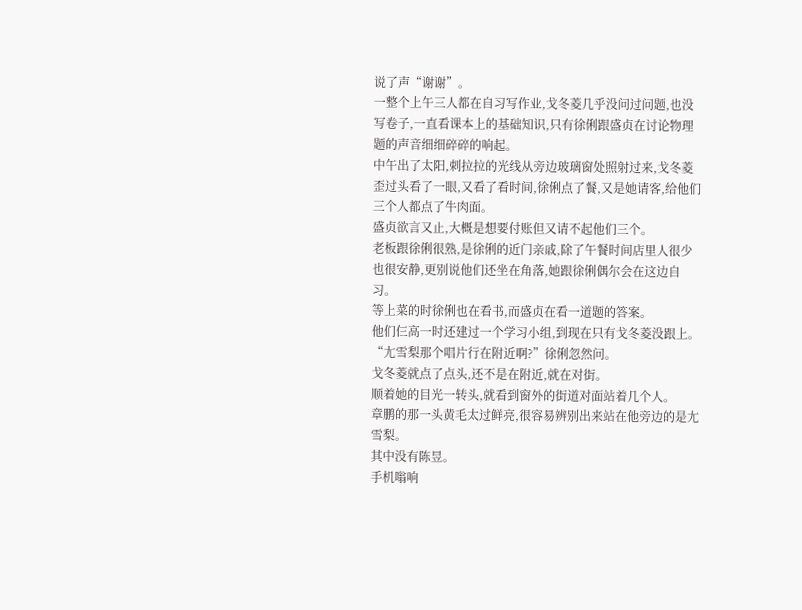说了声“谢谢”。
一整个上午三人都在自习写作业,戈冬菱几乎没问过问题,也没写卷子,一直看课本上的基础知识,只有徐俐跟盛贞在讨论物理题的声音细细碎碎的响起。
中午出了太阳,刺拉拉的光线从旁边玻璃窗处照射过来,戈冬菱歪过头看了一眼,又看了看时间,徐俐点了餐,又是她请客,给他们三个人都点了牛肉面。
盛贞欲言又止,大概是想要付账但又请不起他们三个。
老板跟徐俐很熟,是徐俐的近门亲戚,除了午餐时间店里人很少也很安静,更别说他们还坐在角落,她跟徐俐偶尔会在这边自习。
等上菜的时徐俐也在看书,而盛贞在看一道题的答案。
他们仨高一时还建过一个学习小组,到现在只有戈冬菱没跟上。
“尢雪梨那个唱片行在附近啊?”徐俐忽然问。
戈冬菱就点了点头,还不是在附近,就在对街。
顺着她的目光一转头,就看到窗外的街道对面站着几个人。
章鹏的那一头黄毛太过鲜亮,很容易辨别出来站在他旁边的是尢雪梨。
其中没有陈昱。
手机嗡响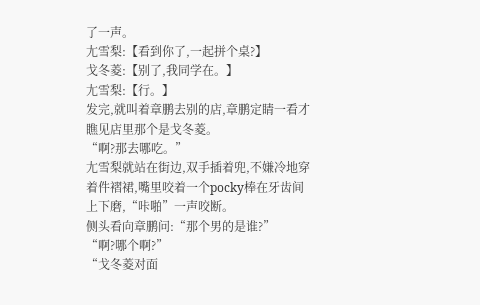了一声。
尢雪梨:【看到你了,一起拼个桌?】
戈冬菱:【别了,我同学在。】
尢雪梨:【行。】
发完,就叫着章鹏去别的店,章鹏定睛一看才瞧见店里那个是戈冬菱。
“啊?那去哪吃。”
尢雪梨就站在街边,双手插着兜,不嫌冷地穿着件褶裙,嘴里咬着一个pocky棒在牙齿间上下磨,“咔啪”一声咬断。
侧头看向章鹏问:“那个男的是谁?”
“啊?哪个啊?”
“戈冬菱对面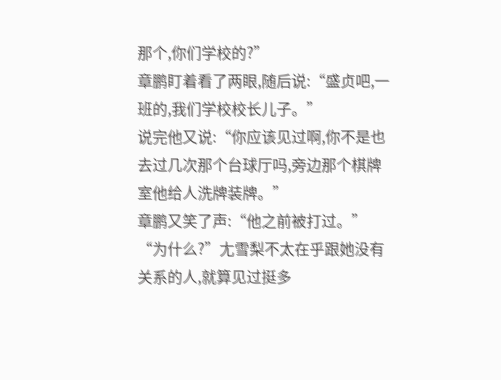那个,你们学校的?”
章鹏盯着看了两眼,随后说:“盛贞吧,一班的,我们学校校长儿子。”
说完他又说:“你应该见过啊,你不是也去过几次那个台球厅吗,旁边那个棋牌室他给人洗牌装牌。”
章鹏又笑了声:“他之前被打过。”
“为什么?”尢雪梨不太在乎跟她没有关系的人,就算见过挺多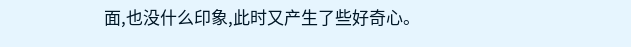面,也没什么印象,此时又产生了些好奇心。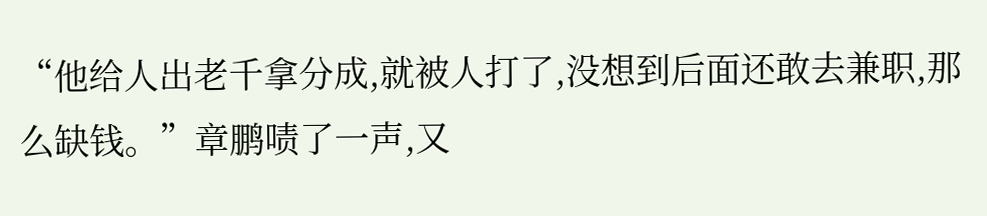“他给人出老千拿分成,就被人打了,没想到后面还敢去兼职,那么缺钱。”章鹏啧了一声,又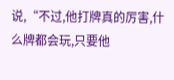说,“不过,他打牌真的厉害,什么牌都会玩,只要他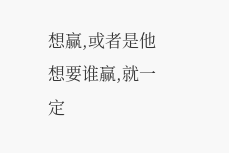想赢,或者是他想要谁赢,就一定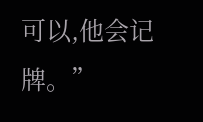可以,他会记牌。”